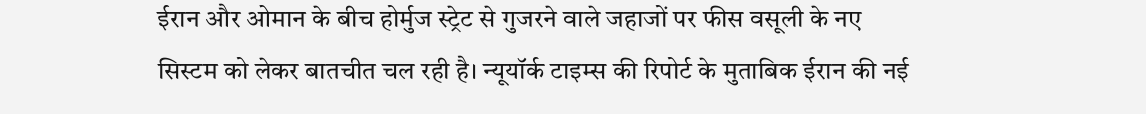ईरान और ओमान के बीच होर्मुज स्ट्रेट से गुजरने वाले जहाजों पर फीस वसूली के नए सिस्टम को लेकर बातचीत चल रही है। न्यूयॉर्क टाइम्स की रिपोर्ट के मुताबिक ईरान की नई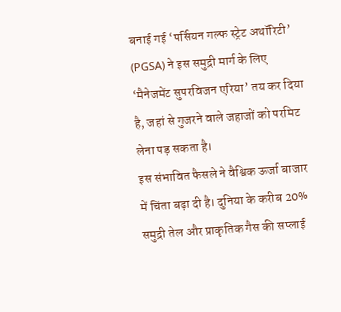बनाई गई ‘पर्सियन गल्फ स्ट्रेट अथॉरिटी’ (PGSA) ने इस समुद्री मार्ग के लिए ‘मैनेजमेंट सुपरविजन एरिया’ तय कर दिया है, जहां से गुजरने वाले जहाजों को परमिट लेना पड़ सकता है।
इस संभावित फैसले ने वैश्विक ऊर्जा बाजार में चिंता बढ़ा दी है। दुनिया के करीब 20% समुद्री तेल और प्राकृतिक गैस की सप्लाई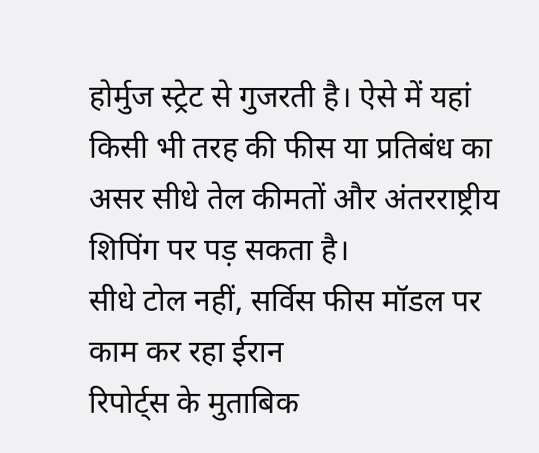होर्मुज स्ट्रेट से गुजरती है। ऐसे में यहां किसी भी तरह की फीस या प्रतिबंध का असर सीधे तेल कीमतों और अंतरराष्ट्रीय शिपिंग पर पड़ सकता है।
सीधे टोल नहीं, सर्विस फीस मॉडल पर काम कर रहा ईरान
रिपोर्ट्स के मुताबिक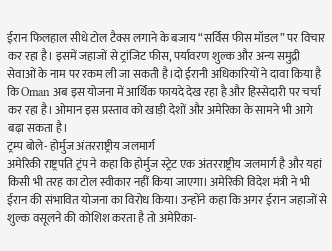ईरान फिलहाल सीधे टोल टैक्स लगाने के बजाय “सर्विस फीस मॉडल” पर विचार कर रहा है। इसमें जहाजों से ट्रांजिट फीस, पर्यावरण शुल्क और अन्य समुद्री सेवाओं के नाम पर रकम ली जा सकती है।दो ईरानी अधिकारियों ने दावा किया है कि Oman अब इस योजना में आर्थिक फायदे देख रहा है और हिस्सेदारी पर चर्चा कर रहा है। ओमान इस प्रस्ताव को खाड़ी देशों और अमेरिका के सामने भी आगे बढ़ा सकता है।
ट्रम्प बोले- होर्मुज अंतरराष्ट्रीय जलमार्ग
अमेरिकी राष्ट्रपति ट्रंप ने कहा कि होर्मुज स्ट्रेट एक अंतरराष्ट्रीय जलमार्ग है और यहां किसी भी तरह का टोल स्वीकार नहीं किया जाएगा। अमेरिकी विदेश मंत्री ने भी ईरान की संभावित योजना का विरोध किया। उन्होंने कहा कि अगर ईरान जहाजों से शुल्क वसूलने की कोशिश करता है तो अमेरिका-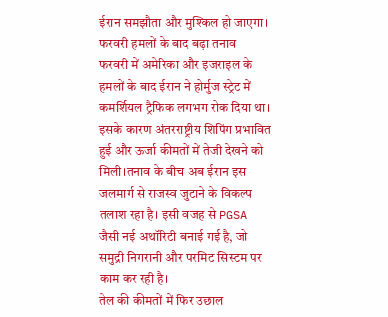ईरान समझौता और मुश्किल हो जाएगा।
फरवरी हमलों के बाद बढ़ा तनाव
फरवरी में अमेरिका और इजराइल के हमलों के बाद ईरान ने होर्मुज स्ट्रेट में कमर्शियल ट्रैफिक लगभग रोक दिया था। इसके कारण अंतरराष्ट्रीय शिपिंग प्रभावित हुई और ऊर्जा कीमतों में तेजी देखने को मिली।तनाव के बीच अब ईरान इस जलमार्ग से राजस्व जुटाने के विकल्प तलाश रहा है। इसी वजह से PGSA जैसी नई अथॉरिटी बनाई गई है, जो समुद्री निगरानी और परमिट सिस्टम पर काम कर रही है।
तेल की कीमतों में फिर उछाल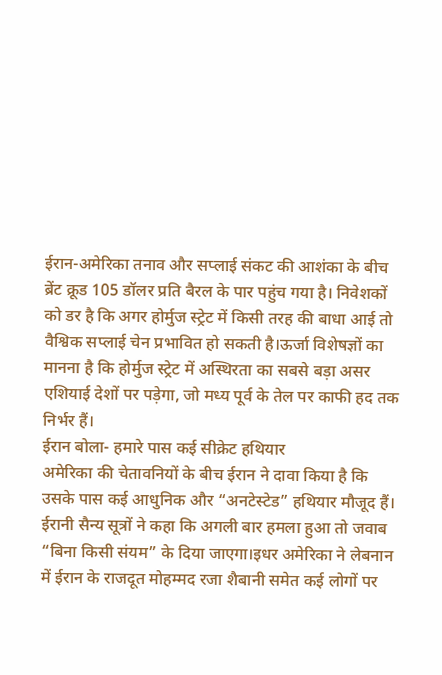ईरान-अमेरिका तनाव और सप्लाई संकट की आशंका के बीच ब्रेंट क्रूड 105 डॉलर प्रति बैरल के पार पहुंच गया है। निवेशकों को डर है कि अगर होर्मुज स्ट्रेट में किसी तरह की बाधा आई तो वैश्विक सप्लाई चेन प्रभावित हो सकती है।ऊर्जा विशेषज्ञों का मानना है कि होर्मुज स्ट्रेट में अस्थिरता का सबसे बड़ा असर एशियाई देशों पर पड़ेगा, जो मध्य पूर्व के तेल पर काफी हद तक निर्भर हैं।
ईरान बोला- हमारे पास कई सीक्रेट हथियार
अमेरिका की चेतावनियों के बीच ईरान ने दावा किया है कि उसके पास कई आधुनिक और “अनटेस्टेड” हथियार मौजूद हैं। ईरानी सैन्य सूत्रों ने कहा कि अगली बार हमला हुआ तो जवाब “बिना किसी संयम” के दिया जाएगा।इधर अमेरिका ने लेबनान में ईरान के राजदूत मोहम्मद रजा शैबानी समेत कई लोगों पर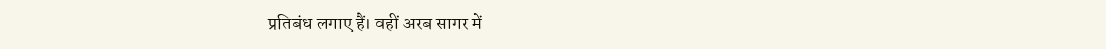प्रतिबंध लगाए हैं। वहीं अरब सागर में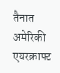तैनात अमेरिकी एयरक्राफ्ट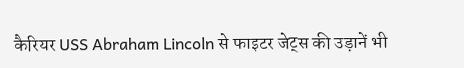कैरियर USS Abraham Lincoln से फाइटर जेट्स की उड़ानें भी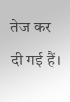तेज कर दी गई हैं।